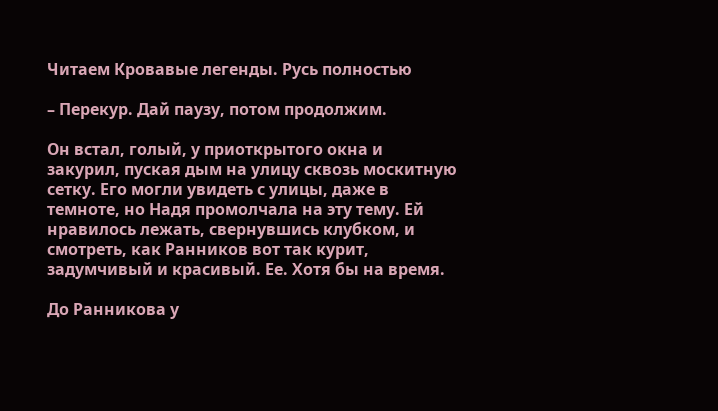Читаем Кровавые легенды. Русь полностью

– Перекур. Дай паузу, потом продолжим.

Он встал, голый, у приоткрытого окна и закурил, пуская дым на улицу сквозь москитную сетку. Его могли увидеть с улицы, даже в темноте, но Надя промолчала на эту тему. Ей нравилось лежать, свернувшись клубком, и смотреть, как Ранников вот так курит, задумчивый и красивый. Ее. Хотя бы на время.

До Ранникова у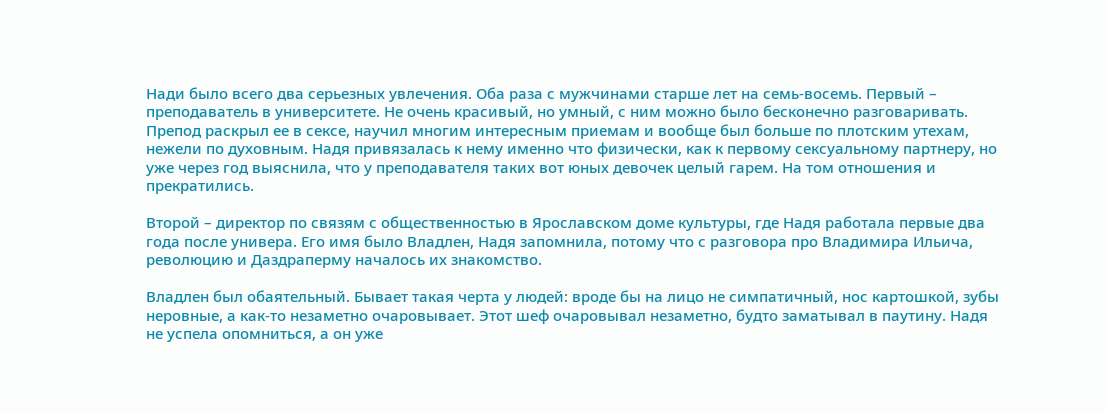Нади было всего два серьезных увлечения. Оба раза с мужчинами старше лет на семь-восемь. Первый – преподаватель в университете. Не очень красивый, но умный, с ним можно было бесконечно разговаривать. Препод раскрыл ее в сексе, научил многим интересным приемам и вообще был больше по плотским утехам, нежели по духовным. Надя привязалась к нему именно что физически, как к первому сексуальному партнеру, но уже через год выяснила, что у преподавателя таких вот юных девочек целый гарем. На том отношения и прекратились.

Второй – директор по связям с общественностью в Ярославском доме культуры, где Надя работала первые два года после универа. Его имя было Владлен, Надя запомнила, потому что с разговора про Владимира Ильича, революцию и Даздраперму началось их знакомство.

Владлен был обаятельный. Бывает такая черта у людей: вроде бы на лицо не симпатичный, нос картошкой, зубы неровные, а как-то незаметно очаровывает. Этот шеф очаровывал незаметно, будто заматывал в паутину. Надя не успела опомниться, а он уже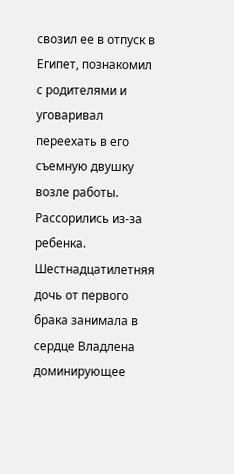свозил ее в отпуск в Египет, познакомил с родителями и уговаривал переехать в его съемную двушку возле работы. Рассорились из-за ребенка. Шестнадцатилетняя дочь от первого брака занимала в сердце Владлена доминирующее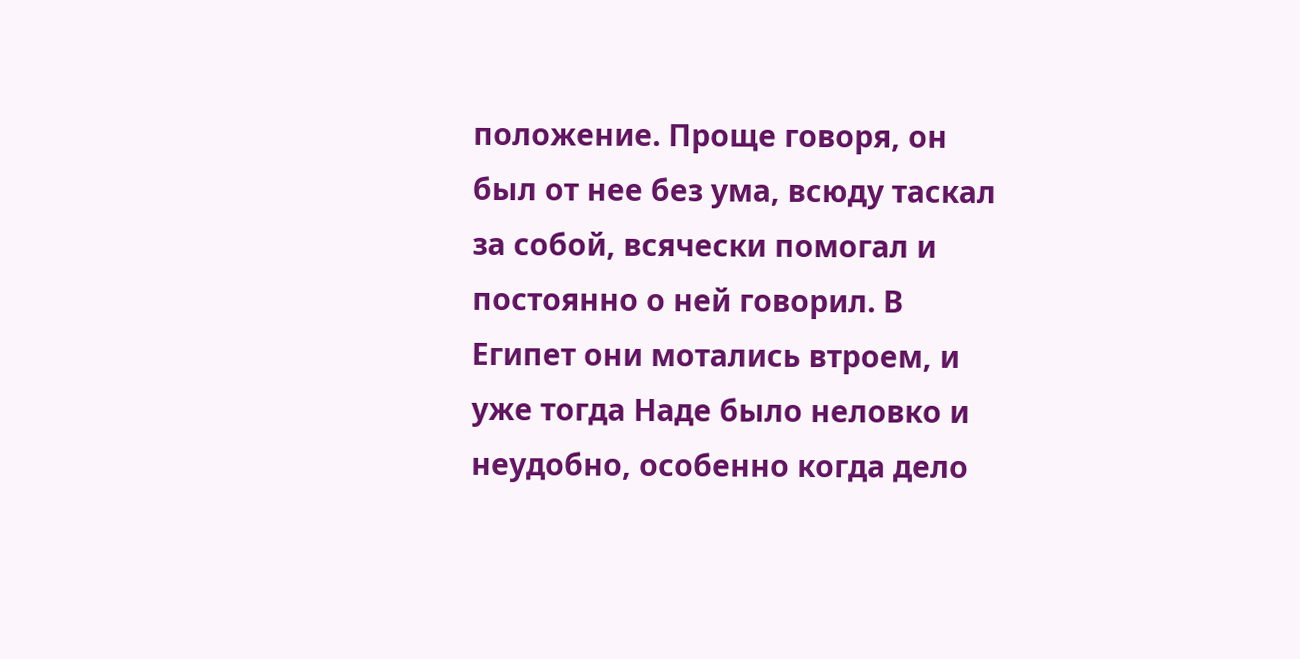положение. Проще говоря, он был от нее без ума, всюду таскал за собой, всячески помогал и постоянно о ней говорил. В Египет они мотались втроем, и уже тогда Наде было неловко и неудобно, особенно когда дело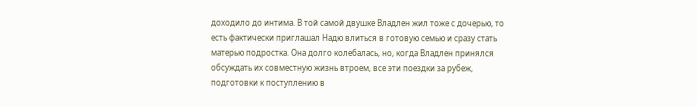доходило до интима. В той самой двушке Владлен жил тоже с дочерью, то есть фактически приглашал Надю влиться в готовую семью и сразу стать матерью подростка. Она долго колебалась, но, когда Владлен принялся обсуждать их совместную жизнь втроем, все эти поездки за рубеж, подготовки к поступлению в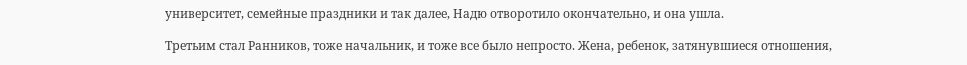университет, семейные праздники и так далее, Надю отворотило окончательно, и она ушла.

Третьим стал Ранников, тоже начальник, и тоже все было непросто. Жена, ребенок, затянувшиеся отношения,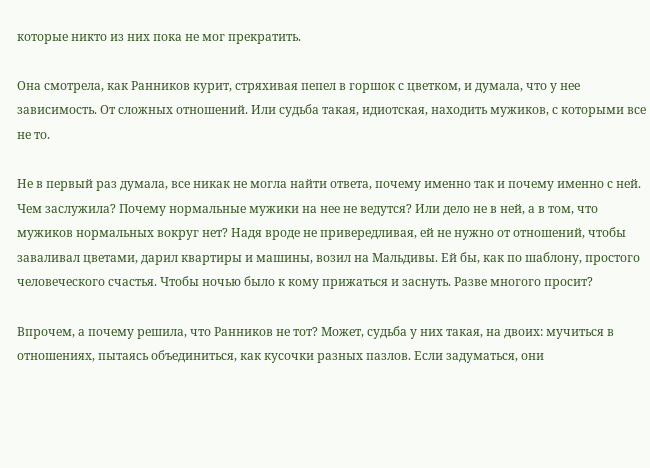которые никто из них пока не мог прекратить.

Она смотрела, как Ранников курит, стряхивая пепел в горшок с цветком, и думала, что у нее зависимость. От сложных отношений. Или судьба такая, идиотская, находить мужиков, с которыми все не то.

Не в первый раз думала, все никак не могла найти ответа, почему именно так и почему именно с ней. Чем заслужила? Почему нормальные мужики на нее не ведутся? Или дело не в ней, а в том, что мужиков нормальных вокруг нет? Надя вроде не привередливая, ей не нужно от отношений, чтобы заваливал цветами, дарил квартиры и машины, возил на Мальдивы. Ей бы, как по шаблону, простого человеческого счастья. Чтобы ночью было к кому прижаться и заснуть. Разве многого просит?

Впрочем, а почему решила, что Ранников не тот? Может, судьба у них такая, на двоих: мучиться в отношениях, пытаясь объединиться, как кусочки разных пазлов. Если задуматься, они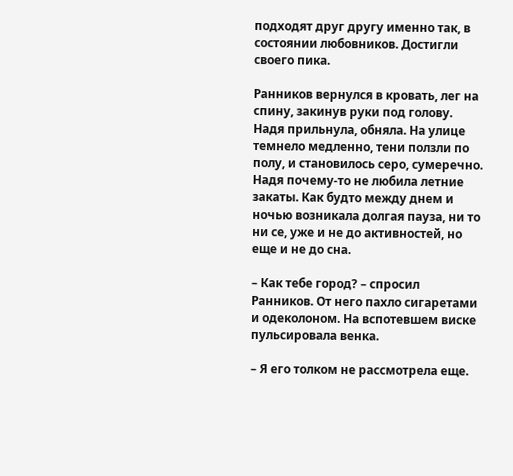подходят друг другу именно так, в состоянии любовников. Достигли своего пика.

Ранников вернулся в кровать, лег на спину, закинув руки под голову. Надя прильнула, обняла. На улице темнело медленно, тени ползли по полу, и становилось серо, сумеречно. Надя почему-то не любила летние закаты. Как будто между днем и ночью возникала долгая пауза, ни то ни се, уже и не до активностей, но еще и не до сна.

– Как тебе город? – спросил Ранников. От него пахло сигаретами и одеколоном. На вспотевшем виске пульсировала венка.

– Я его толком не рассмотрела еще.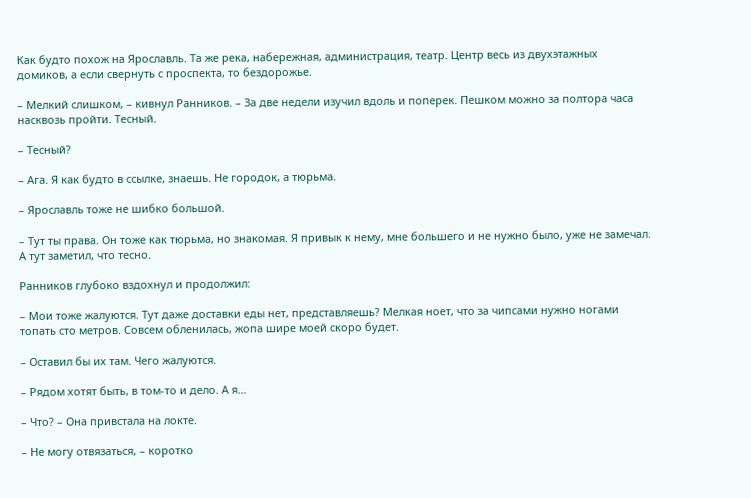Как будто похож на Ярославль. Та же река, набережная, администрация, театр. Центр весь из двухэтажных домиков, а если свернуть с проспекта, то бездорожье.

– Мелкий слишком, – кивнул Ранников. – За две недели изучил вдоль и поперек. Пешком можно за полтора часа насквозь пройти. Тесный.

– Тесный?

– Ага. Я как будто в ссылке, знаешь. Не городок, а тюрьма.

– Ярославль тоже не шибко большой.

– Тут ты права. Он тоже как тюрьма, но знакомая. Я привык к нему, мне большего и не нужно было, уже не замечал. А тут заметил, что тесно.

Ранников глубоко вздохнул и продолжил:

– Мои тоже жалуются. Тут даже доставки еды нет, представляешь? Мелкая ноет, что за чипсами нужно ногами топать сто метров. Совсем обленилась, жопа шире моей скоро будет.

– Оставил бы их там. Чего жалуются.

– Рядом хотят быть, в том-то и дело. А я…

– Что? – Она привстала на локте.

– Не могу отвязаться, – коротко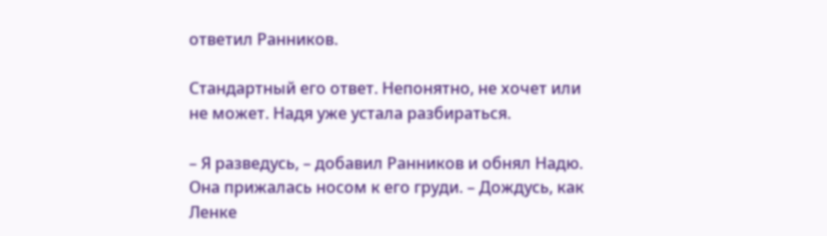ответил Ранников.

Стандартный его ответ. Непонятно, не хочет или не может. Надя уже устала разбираться.

– Я разведусь, – добавил Ранников и обнял Надю. Она прижалась носом к его груди. – Дождусь, как Ленке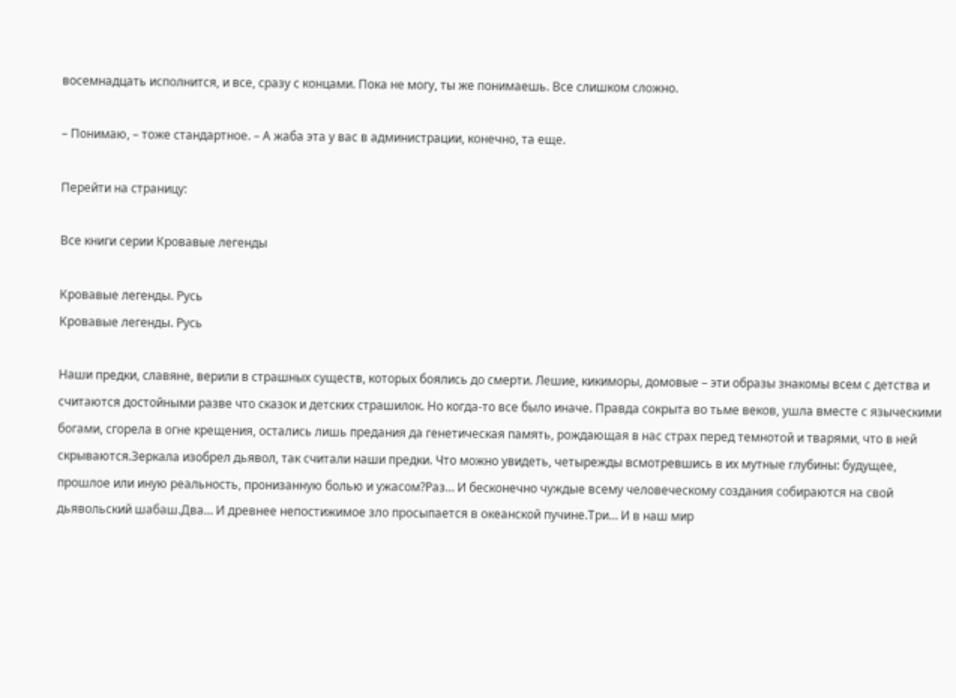восемнадцать исполнится, и все, сразу с концами. Пока не могу, ты же понимаешь. Все слишком сложно.

– Понимаю, – тоже стандартное. – А жаба эта у вас в администрации, конечно, та еще.

Перейти на страницу:

Все книги серии Кровавые легенды

Кровавые легенды. Русь
Кровавые легенды. Русь

Наши предки, славяне, верили в страшных существ, которых боялись до смерти. Лешие, кикиморы, домовые – эти образы знакомы всем с детства и считаются достойными разве что сказок и детских страшилок. Но когда-то все было иначе. Правда сокрыта во тьме веков, ушла вместе с языческими богами, сгорела в огне крещения, остались лишь предания да генетическая память, рождающая в нас страх перед темнотой и тварями, что в ней скрываются.Зеркала изобрел дьявол, так считали наши предки. Что можно увидеть, четырежды всмотревшись в их мутные глубины: будущее, прошлое или иную реальность, пронизанную болью и ужасом?Раз… И бесконечно чуждые всему человеческому создания собираются на свой дьявольский шабаш.Два… И древнее непостижимое зло просыпается в океанской пучине.Три… И в наш мир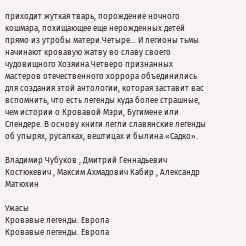приходит жуткая тварь, порождение ночного кошмара, похищающее еще нерожденных детей прямо из утробы матери.Четыре… И легионы тьмы начинают кровавую жатву во славу своего чудовищного Хозяина.Четверо признанных мастеров отечественного хоррора объединились для создания этой антологии, которая заставит вас вспомнить, что есть легенды куда более страшные, чем истории о Кровавой Мэри, Бугимене или Слендере. В основу книги легли славянские легенды об упырях, русалках, вештицах и былина «Садко».

Владимир Чубуков , Дмитрий Геннадьевич Костюкевич , Максим Ахмадович Кабир , Александр Матюхин

Ужасы
Кровавые легенды. Европа
Кровавые легенды. Европа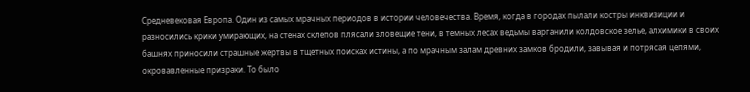Средневековая Европа. Один из самых мрачных периодов в истории человечества. Время, когда в городах пылали костры инквизиции и разносились крики умирающих, на стенах склепов плясали зловещие тени, в темных лесах ведьмы варганили колдовское зелье, алхимики в своих башнях приносили страшные жертвы в тщетных поисках истины, а по мрачным залам древних замков бродили, завывая и потрясая цепями, окровавленные призраки. То было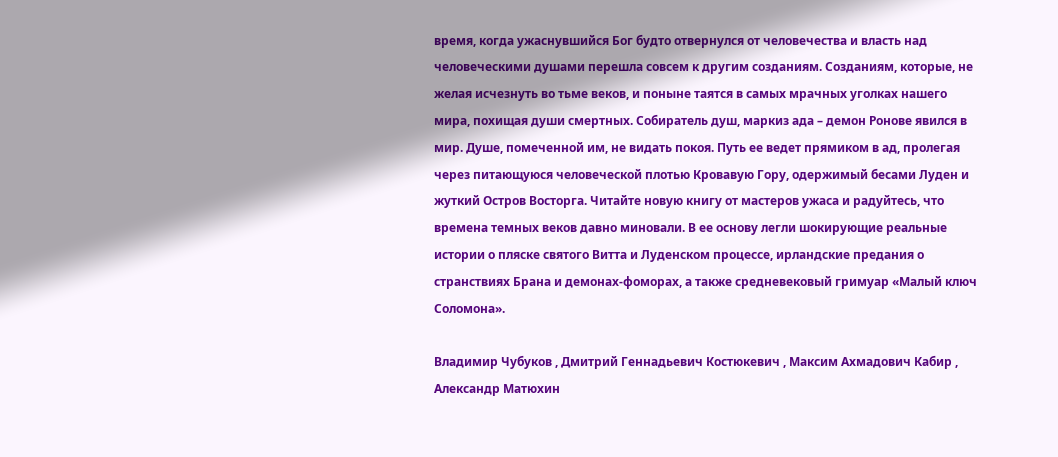время, когда ужаснувшийся Бог будто отвернулся от человечества и власть над человеческими душами перешла совсем к другим созданиям. Созданиям, которые, не желая исчезнуть во тьме веков, и поныне таятся в самых мрачных уголках нашего мира, похищая души смертных. Собиратель душ, маркиз ада – демон Ронове явился в мир. Душе, помеченной им, не видать покоя. Путь ее ведет прямиком в ад, пролегая через питающуюся человеческой плотью Кровавую Гору, одержимый бесами Луден и жуткий Остров Восторга. Читайте новую книгу от мастеров ужаса и радуйтесь, что времена темных веков давно миновали. В ее основу легли шокирующие реальные истории о пляске святого Витта и Луденском процессе, ирландские предания о странствиях Брана и демонах-фоморах, а также средневековый гримуар «Малый ключ Соломона».

Владимир Чубуков , Дмитрий Геннадьевич Костюкевич , Максим Ахмадович Кабир , Александр Матюхин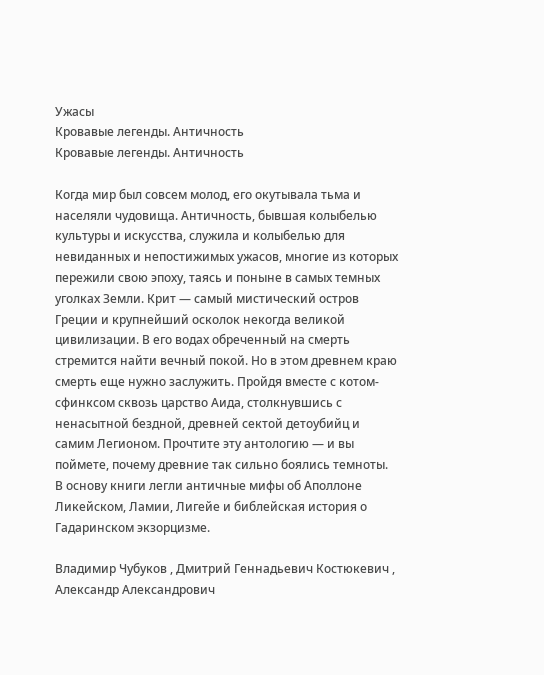Ужасы
Кровавые легенды. Античность
Кровавые легенды. Античность

Когда мир был совсем молод, его окутывала тьма и населяли чудовища. Античность, бывшая колыбелью культуры и искусства, служила и колыбелью для невиданных и непостижимых ужасов, многие из которых пережили свою эпоху, таясь и поныне в самых темных уголках Земли. Крит — самый мистический остров Греции и крупнейший осколок некогда великой цивилизации. В его водах обреченный на смерть стремится найти вечный покой. Но в этом древнем краю смерть еще нужно заслужить. Пройдя вместе с котом-сфинксом сквозь царство Аида, столкнувшись с ненасытной бездной, древней сектой детоубийц и самим Легионом. Прочтите эту антологию — и вы поймете, почему древние так сильно боялись темноты. В основу книги легли античные мифы об Аполлоне Ликейском, Ламии, Лигейе и библейская история о Гадаринском экзорцизме.

Владимир Чубуков , Дмитрий Геннадьевич Костюкевич , Александр Александрович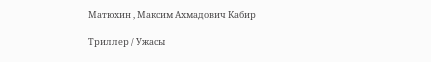Матюхин , Максим Ахмадович Кабир

Триллер / Ужасы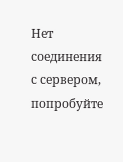Нет соединения с сервером, попробуйте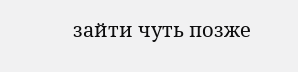зайти чуть позже